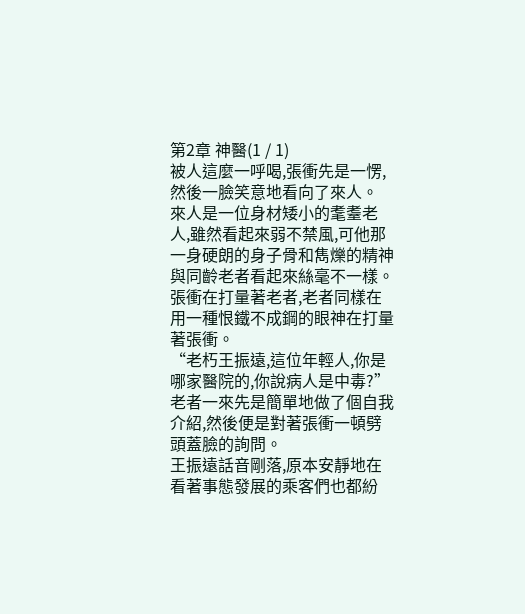第2章 神醫(1 / 1)
被人這麼一呼喝,張衝先是一愣,然後一臉笑意地看向了來人。
來人是一位身材矮小的耄耋老人,雖然看起來弱不禁風,可他那一身硬朗的身子骨和雋爍的精神與同齡老者看起來絲毫不一樣。
張衝在打量著老者,老者同樣在用一種恨鐵不成鋼的眼神在打量著張衝。
“老朽王振遠,這位年輕人,你是哪家醫院的,你說病人是中毒?”老者一來先是簡單地做了個自我介紹,然後便是對著張衝一頓劈頭蓋臉的詢問。
王振遠話音剛落,原本安靜地在看著事態發展的乘客們也都紛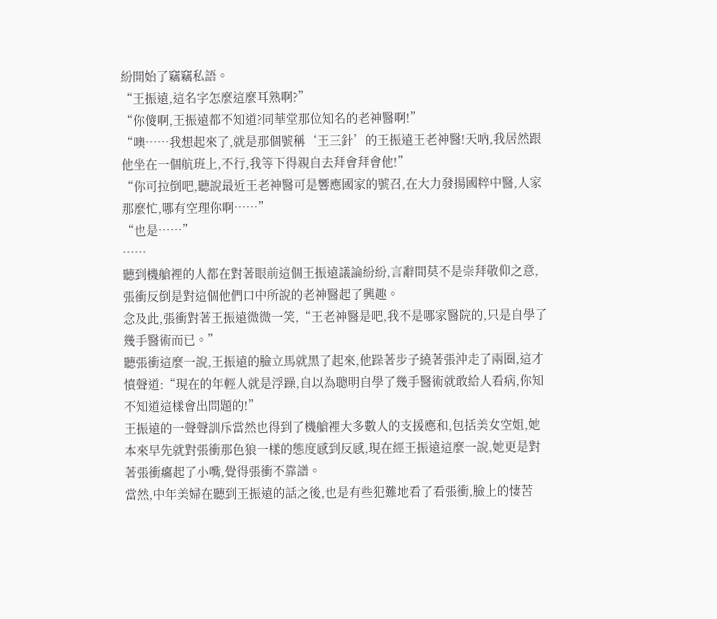紛開始了竊竊私語。
“王振遠,這名字怎麼這麼耳熟啊?”
“你傻啊,王振遠都不知道?同華堂那位知名的老神醫啊!”
“噢……我想起來了,就是那個號稱‘王三針’的王振遠王老神醫!天吶,我居然跟他坐在一個航班上,不行,我等下得親自去拜會拜會他!”
“你可拉倒吧,聽說最近王老神醫可是響應國家的號召,在大力發揚國粹中醫,人家那麼忙,哪有空理你啊……”
“也是……”
……
聽到機艙裡的人都在對著眼前這個王振遠議論紛紛,言辭間莫不是崇拜敬仰之意,張衝反倒是對這個他們口中所說的老神醫起了興趣。
念及此,張衝對著王振遠微微一笑,“王老神醫是吧,我不是哪家醫院的,只是自學了幾手醫術而已。”
聽張衝這麼一說,王振遠的臉立馬就黑了起來,他跺著步子繞著張沖走了兩圈,這才憤聲道:“現在的年輕人就是浮躁,自以為聰明自學了幾手醫術就敢給人看病,你知不知道這樣會出問題的!”
王振遠的一聲聲訓斥當然也得到了機艙裡大多數人的支援應和,包括美女空姐,她本來早先就對張衝那色狼一樣的態度感到反感,現在經王振遠這麼一說,她更是對著張衝癟起了小嘴,覺得張衝不靠譜。
當然,中年美婦在聽到王振遠的話之後,也是有些犯難地看了看張衝,臉上的悽苦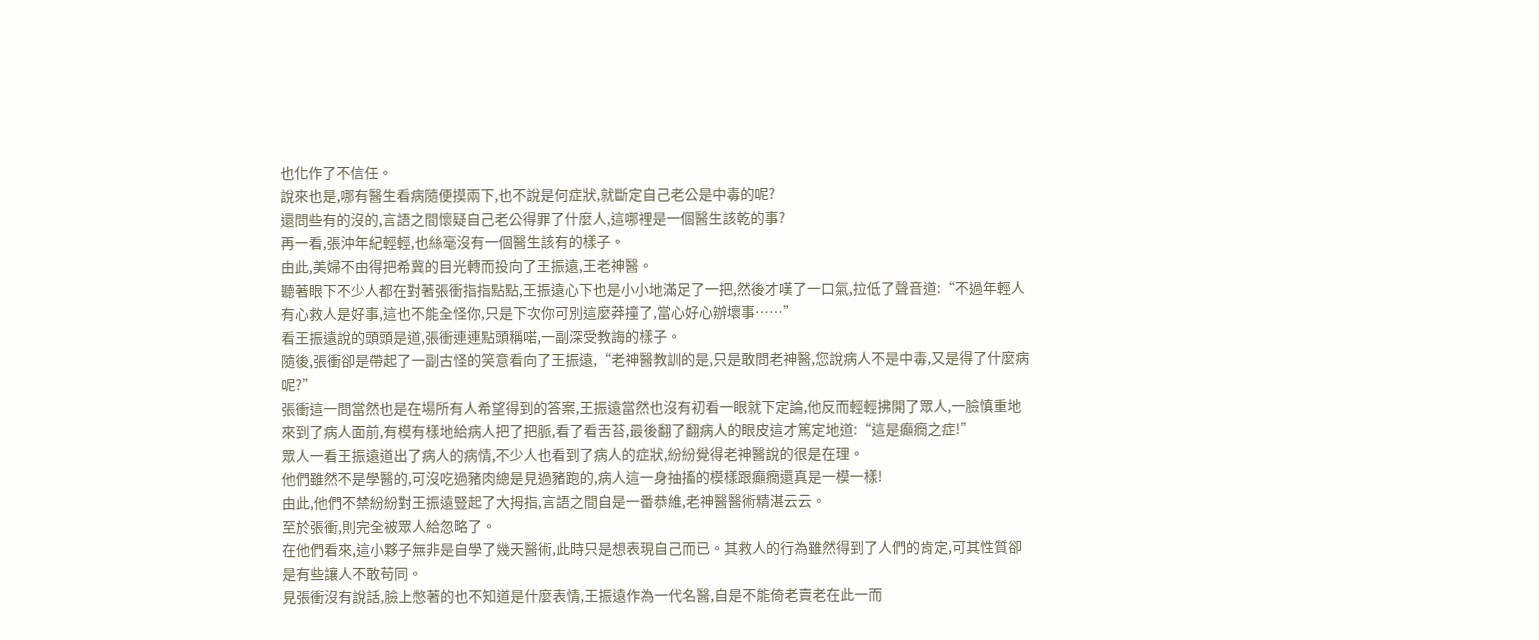也化作了不信任。
說來也是,哪有醫生看病隨便摸兩下,也不說是何症狀,就斷定自己老公是中毒的呢?
還問些有的沒的,言語之間懷疑自己老公得罪了什麼人,這哪裡是一個醫生該乾的事?
再一看,張沖年紀輕輕,也絲毫沒有一個醫生該有的樣子。
由此,美婦不由得把希冀的目光轉而投向了王振遠,王老神醫。
聽著眼下不少人都在對著張衝指指點點,王振遠心下也是小小地滿足了一把,然後才嘆了一口氣,拉低了聲音道:“不過年輕人有心救人是好事,這也不能全怪你,只是下次你可別這麼莽撞了,當心好心辦壞事……”
看王振遠說的頭頭是道,張衝連連點頭稱喏,一副深受教誨的樣子。
隨後,張衝卻是帶起了一副古怪的笑意看向了王振遠,“老神醫教訓的是,只是敢問老神醫,您說病人不是中毒,又是得了什麼病呢?”
張衝這一問當然也是在場所有人希望得到的答案,王振遠當然也沒有初看一眼就下定論,他反而輕輕拂開了眾人,一臉慎重地來到了病人面前,有模有樣地給病人把了把脈,看了看舌苔,最後翻了翻病人的眼皮這才篤定地道:“這是癲癇之症!”
眾人一看王振遠道出了病人的病情,不少人也看到了病人的症狀,紛紛覺得老神醫說的很是在理。
他們雖然不是學醫的,可沒吃過豬肉總是見過豬跑的,病人這一身抽搐的模樣跟癲癇還真是一模一樣!
由此,他們不禁紛紛對王振遠豎起了大拇指,言語之間自是一番恭維,老神醫醫術精湛云云。
至於張衝,則完全被眾人給忽略了。
在他們看來,這小夥子無非是自學了幾天醫術,此時只是想表現自己而已。其救人的行為雖然得到了人們的肯定,可其性質卻是有些讓人不敢苟同。
見張衝沒有說話,臉上憋著的也不知道是什麼表情,王振遠作為一代名醫,自是不能倚老賣老在此一而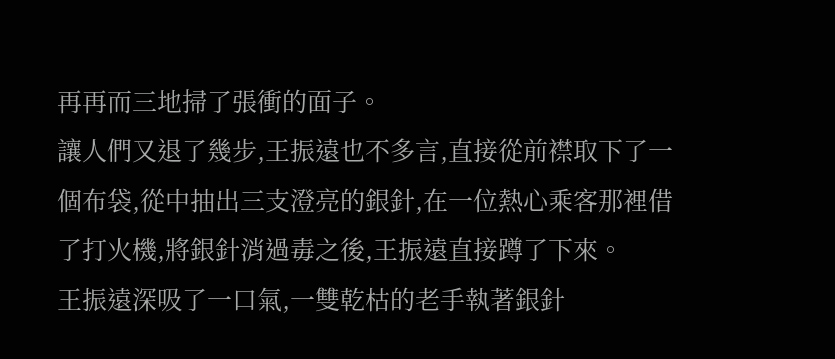再再而三地掃了張衝的面子。
讓人們又退了幾步,王振遠也不多言,直接從前襟取下了一個布袋,從中抽出三支澄亮的銀針,在一位熱心乘客那裡借了打火機,將銀針消過毒之後,王振遠直接蹲了下來。
王振遠深吸了一口氣,一雙乾枯的老手執著銀針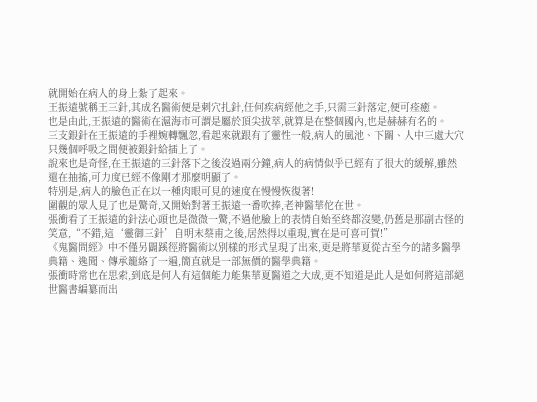就開始在病人的身上紮了起來。
王振遠號稱王三針,其成名醫術便是刺穴扎針,任何疾病經他之手,只需三針落定,便可痊癒。
也是由此,王振遠的醫術在滬海市可謂是屬於頂尖拔萃,就算是在整個國內,也是赫赫有名的。
三支銀針在王振遠的手裡婉轉飄忽,看起來就跟有了靈性一般,病人的風池、下關、人中三處大穴只幾個呼吸之間便被銀針給插上了。
說來也是奇怪,在王振遠的三針落下之後沒過兩分鐘,病人的病情似乎已經有了很大的緩解,雖然還在抽搐,可力度已經不像剛才那麼明顯了。
特別是,病人的臉色正在以一種肉眼可見的速度在慢慢恢復著!
圍觀的眾人見了也是驚奇,又開始對著王振遠一番吹捧,老神醫華佗在世。
張衝看了王振遠的針法心頭也是微微一驚,不過他臉上的表情自始至終都沒變,仍舊是那副古怪的笑意,“不錯,這‘靈御三針’自明末蔡甫之後,居然得以重現,實在是可喜可賀!”
《鬼醫問經》中不僅另闢蹊徑將醫術以別樣的形式呈現了出來,更是將華夏從古至今的諸多醫學典籍、逸聞、傳承籠絡了一遍,簡直就是一部無價的醫學典籍。
張衝時常也在思索,到底是何人有這個能力能集華夏醫道之大成,更不知道是此人是如何將這部絕世醫書編纂而出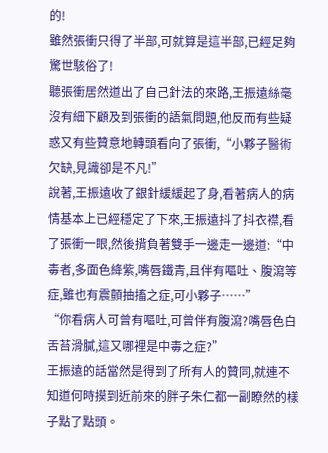的!
雖然張衝只得了半部,可就算是這半部,已經足夠驚世駭俗了!
聽張衝居然道出了自己針法的來路,王振遠絲毫沒有細下顧及到張衝的語氣問題,他反而有些疑惑又有些贊意地轉頭看向了張衝,“小夥子醫術欠缺,見識卻是不凡!”
說著,王振遠收了銀針緩緩起了身,看著病人的病情基本上已經穩定了下來,王振遠抖了抖衣襟,看了張衝一眼,然後揹負著雙手一邊走一邊道:“中毒者,多面色絳紫,嘴唇鐵青,且伴有嘔吐、腹瀉等症,雖也有震顫抽搐之症,可小夥子……”
“你看病人可曾有嘔吐,可曾伴有腹瀉?嘴唇色白舌苔滑膩,這又哪裡是中毒之症?”
王振遠的話當然是得到了所有人的贊同,就連不知道何時摸到近前來的胖子朱仁都一副瞭然的樣子點了點頭。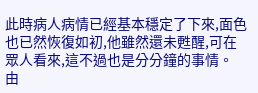此時病人病情已經基本穩定了下來,面色也已然恢復如初,他雖然還未甦醒,可在眾人看來,這不過也是分分鐘的事情。
由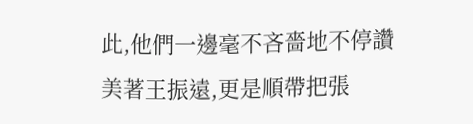此,他們一邊毫不吝嗇地不停讚美著王振遠,更是順帶把張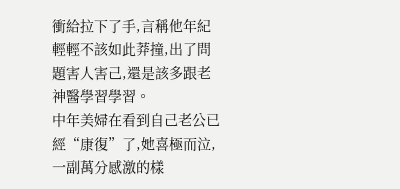衝給拉下了手,言稱他年紀輕輕不該如此莽撞,出了問題害人害己,還是該多跟老神醫學習學習。
中年美婦在看到自己老公已經“康復”了,她喜極而泣,一副萬分感激的樣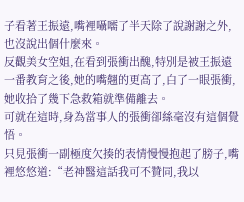子看著王振遠,嘴裡囁嚅了半天除了說謝謝之外,也沒說出個什麼來。
反觀美女空姐,在看到張衝出醜,特別是被王振遠一番教育之後,她的嘴翹的更高了,白了一眼張衝,她收拾了幾下急救箱就準備離去。
可就在這時,身為當事人的張衝卻絲毫沒有這個覺悟。
只見張衝一副極度欠揍的表情慢慢抱起了膀子,嘴裡悠悠道:“老神醫這話我可不贊同,我以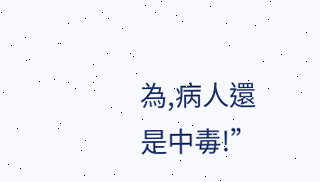為,病人還是中毒!”